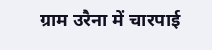ग्राम उरैना में चारपाई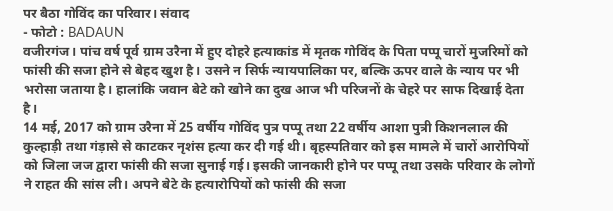पर बैठा गोविंद का परिवार। संवाद
- फोटो : BADAUN
वजीरगंज। पांच वर्ष पूर्व ग्राम उरैना में हुए दोहरे हत्याकांड में मृतक गोविंद के पिता पप्पू चारों मुजरिमों को फांसी की सजा होने से बेहद खुश है। उसने न सिर्फ न्यायपालिका पर, बल्कि ऊपर वाले के न्याय पर भी भरोसा जताया है। हालांकि जवान बेटे को खोने का दुख आज भी परिजनों के चेहरे पर साफ दिखाई देता है।
14 मई, 2017 को ग्राम उरैना में 25 वर्षीय गोविंद पुत्र पप्पू तथा 22 वर्षीय आशा पुत्री किशनलाल की कुल्हाड़ी तथा गंड़ासे से काटकर नृशंस हत्या कर दी गई थी। बृहस्पतिवार को इस मामले में चारों आरोपियों को जिला जज द्वारा फांसी की सजा सुनाई गई। इसकी जानकारी होने पर पप्पू तथा उसके परिवार के लोगों ने राहत की सांस ली। अपने बेटे के हत्यारोपियों को फांसी की सजा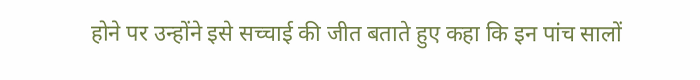होने पर उन्होंने इसे सच्चाई की जीत बताते हुए कहा कि इन पांच सालों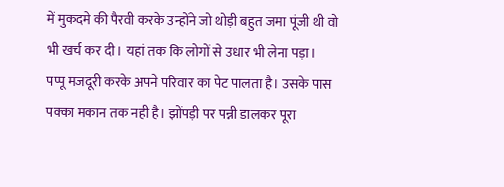में मुकदमे की पैरवी करके उन्होंने जो थोड़ी बहुत जमा पूंजी थी वो भी खर्च कर दी। यहां तक कि लोगों से उधार भी लेना पड़ा।
पप्पू मजदूरी करके अपने परिवार का पेट पालता है। उसके पास पक्का मकान तक नही है। झोंपड़ी पर पन्नी डालकर पूरा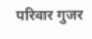परिवार गुजर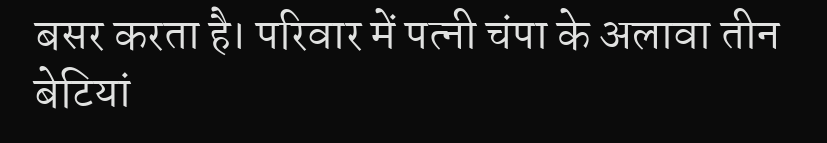बसर करता है। परिवार में पत्नी चंपा के अलावा तीन बेटियां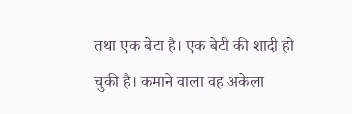तथा एक बेटा है। एक बेटी की शादी हो चुकी है। कमाने वाला वह अकेला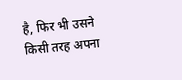है, फिर भी उसने किसी तरह अपना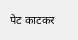पेट काटकर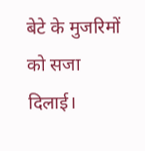बेटे के मुजरिमों को सजा दिलाई।